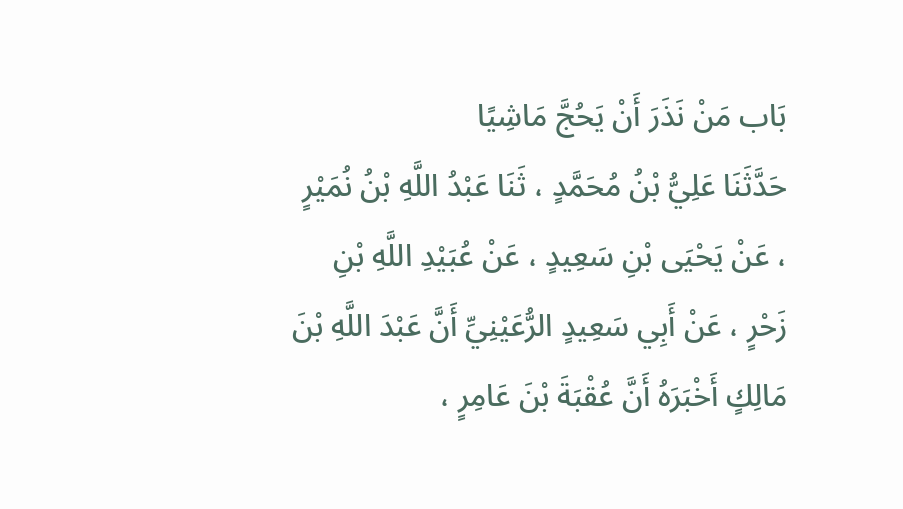بَاب مَنْ نَذَرَ أَنْ يَحُجَّ مَاشِيًا
حَدَّثَنَا عَلِيُّ بْنُ مُحَمَّدٍ ، ثَنَا عَبْدُ اللَّهِ بْنُ نُمَيْرٍ ، عَنْ يَحْيَى بْنِ سَعِيدٍ ، عَنْ عُبَيْدِ اللَّهِ بْنِ زَحْرٍ ، عَنْ أَبِي سَعِيدٍ الرُّعَيْنِيِّ أَنَّ عَبْدَ اللَّهِ بْنَ مَالِكٍ أَخْبَرَهُ أَنَّ عُقْبَةَ بْنَ عَامِرٍ ،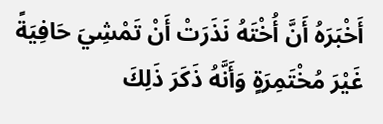أَخْبَرَهُ أَنَّ أُخْتَهُ نَذَرَتْ أَنْ تَمْشِيَ حَافِيَةً غَيْرَ مُخْتَمِرَةٍ وَأَنَّهُ ذَكَرَ ذَلِكَ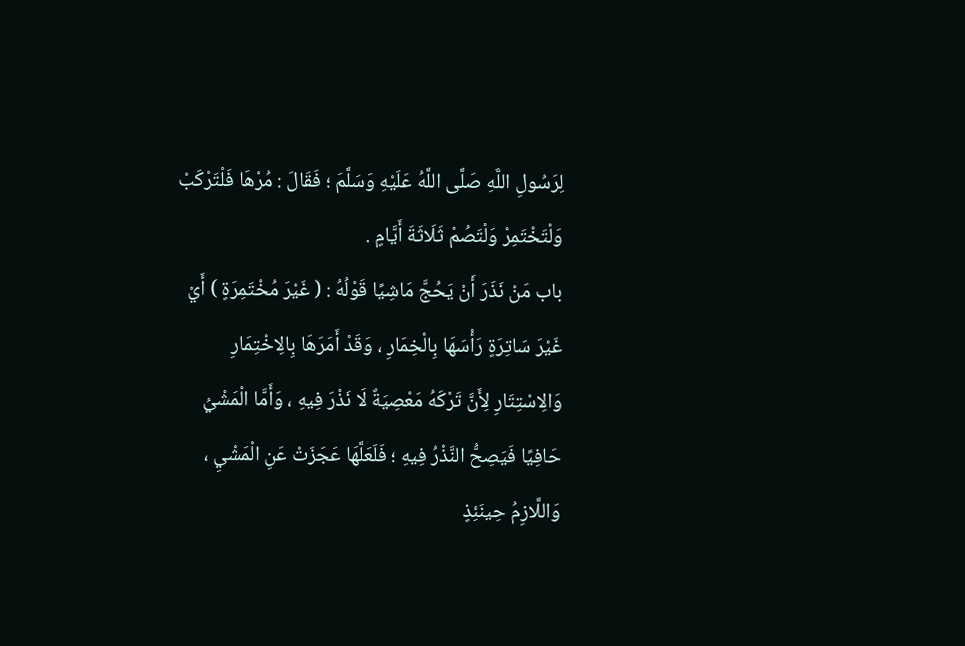لِرَسُولِ اللَّهِ صَلَّى اللَّهُ عَلَيْهِ وَسَلَّمَ ؛ فَقَالَ : مُرْهَا فَلْتَرْكَبْ وَلْتَخْتَمِرْ وَلْتَصُمْ ثَلَاثَةَ أَيَّامٍ .
باب مَنْ نَذَرَ أَنْ يَحُجَّ مَاشِيًا قَوْلُهُ : ( غَيْرَ مُخْتَمِرَةٍ ) أَيْ غَيْرَ سَاتِرَةٍ رَأْسَهَا بِالْخِمَارِ ، وَقَدْ أَمَرَهَا بِالِاخْتِمَارِ وَالِاسْتِتَارِ لِأَنَّ تَرْكَهُ مَعْصِيَةٌ لَا نَذْرَ فِيهِ ، وَأَمَّا الْمَشْيُ حَافِيًا فَيَصِحُّ النَّذْرُ فِيهِ ؛ فَلَعَلَّهَا عَجَزَتْ عَنِ الْمَشْيِ ، وَاللَّازِمُ حِينَئِذٍ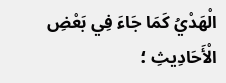الْهَدْيُ كَمَا جَاءَ فِي بَعْضِ الْأَحَادِيثِ ؛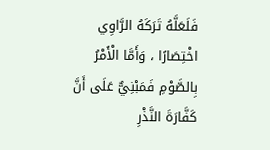فَلَعَلَّهُ تَرَكَهُ الرَّاوِي اخْتِصَارًا ، وَأَمَّا الْأَمْرُ بِالصَّوْمِ فَمَبْنِيٌّ عَلَى أَنَّ كَفَّارَةَ النَّذْرِ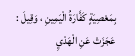بِمَعْصِيَةٍ كَفَّارَةُ الْيَمِينِ ، وَقِيلَ : عَجَزَتْ عَنِ الْهَدْيِ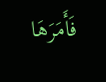فَأَمَرَهَا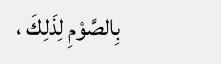بِالصَّوْمِ لِذَلِكَ ،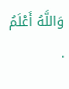وَاللَّهُ أَعْلَمُ .